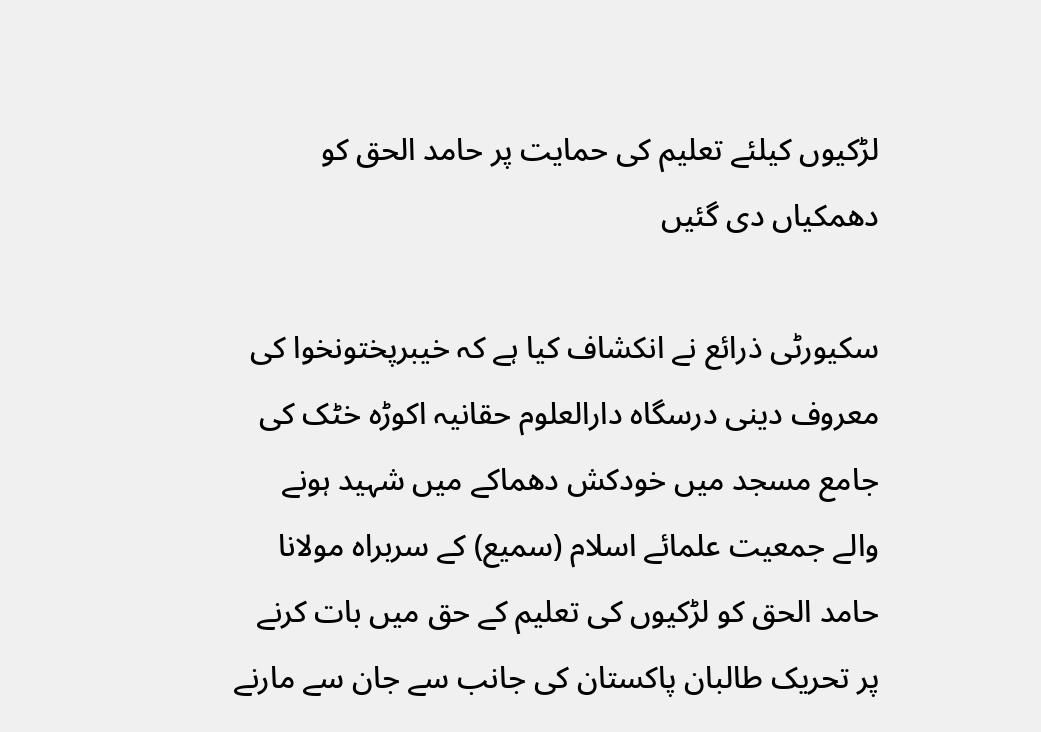لڑکیوں کیلئے تعلیم کی حمایت پر حامد الحق کو دھمکیاں دی گئیں

سکیورٹی ذرائع نے انکشاف کیا ہے کہ خیبرپختونخوا کی معروف دینی درسگاہ دارالعلوم حقانیہ اکوڑہ خٹک کی جامع مسجد میں خودکش دھماکے میں شہید ہونے والے جمعیت علمائے اسلام (سمیع) کے سربراہ مولانا حامد الحق کو لڑکیوں کی تعلیم کے حق میں بات کرنے پر تحریک طالبان پاکستان کی جانب سے جان سے مارنے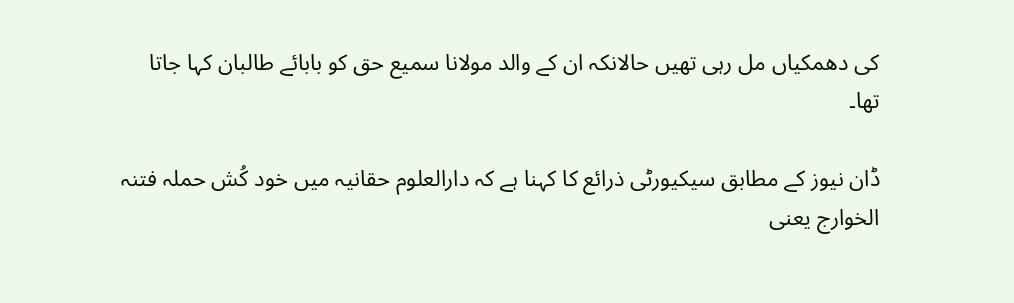کی دھمکیاں مل رہی تھیں حالانکہ ان کے والد مولانا سمیع حق کو بابائے طالبان کہا جاتا تھا۔

ڈان نیوز کے مطابق سیکیورٹی ذرائع کا کہنا ہے کہ دارالعلوم حقانیہ میں خود کُش حملہ فتنہ الخوارج یعنی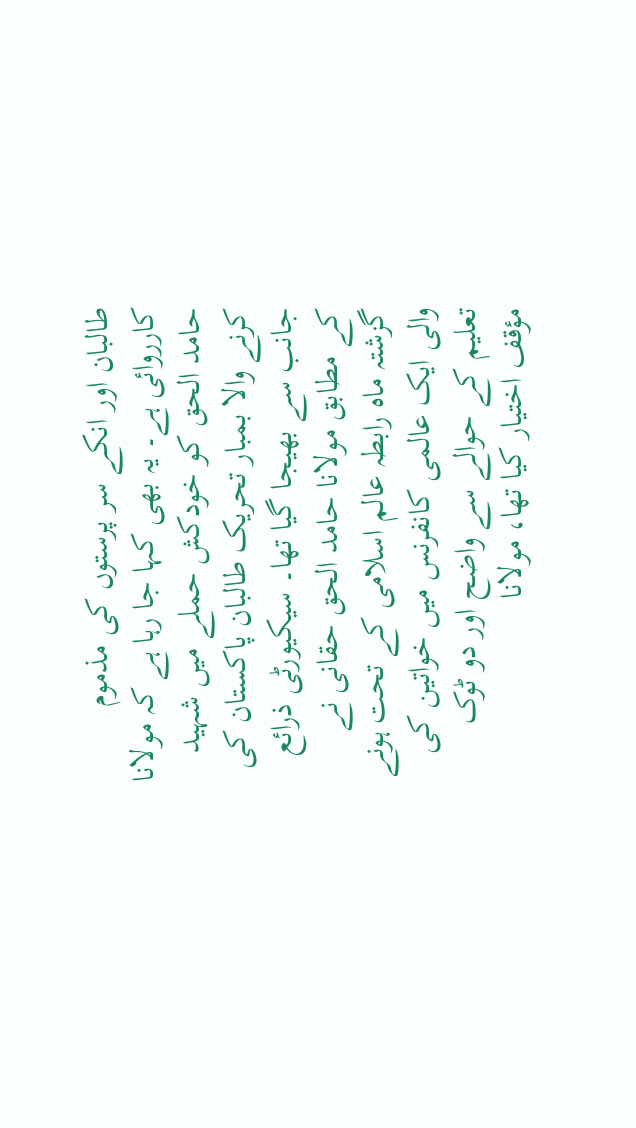طالبان اور انکے سر پرستوں کی مذموم کارروائی ہے۔ یہ بھی کہا جا رہا ہے کہ مولانا حامد الحق کو خودکش حملے میں شہید کرنے والا بمبار تحریک طالبان پاکستان کی جانب سے بھیجا گیا تھا۔ سیکیورٹی ذرائع کے مطابق مولانا حامد الحق حقانی نے گزشتہ ماہ رابطہ عالم اسلامی کے تحت ہونے والی ایک عالمی کانفرنس میں خواتین کی تعلیم کے حوالے سے واضح اور دو ٹوک مؤقف اختیار کیا تھا، مولانا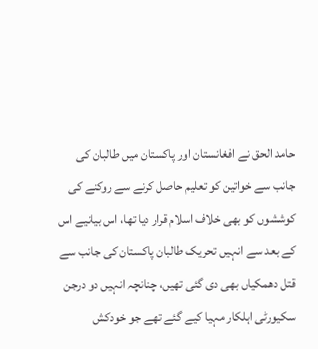حامد الحق نے افغانستان اور پاکستان میں طالبان کی جانب سے خواتین کو تعلیم حاصل کرنے سے روکنے کی کوششوں کو بھی خلاف اسلام قرار دیا تھا، اس بیانیے اس کے بعد سے انہیں تحریک طالبان پاکستان کی جانب سے قتل دھمکیاں بھی دی گئی تھیں، چنانچہ انہیں دو درجن سکیورٹی اہلکار مہیا کیے گئے تھے جو خودکش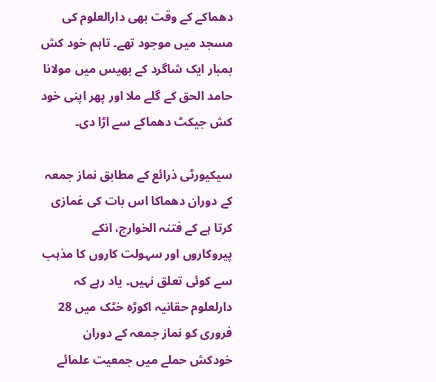دھماکے کے وقت بھی دارالعلوم کی مسجد میں موجود تھے۔ تاہم خود کش بمبار ایک شاگرد کے بھیس میں مولانا حامد الحق کے گلے ملا اور پھر اپنی خود کش جیکٹ دھماکے سے اڑا دی۔

سیکیورٹی ذرائع کے مطابق نماز جمعہ کے دوران دھماکا اس بات کی غمازی کرتا ہے کے فتنہ الخوارج، انکے پیروکاروں اور سہولت کاروں کا مذہب سے کوئی تعلق نہیں۔ یاد رہے کہ دارلعلوم حقانیہ اکوڑہ خٹک میں 28 فروری کو نماز جمعہ کے دوران خودکش حملے میں جمعیت علمائے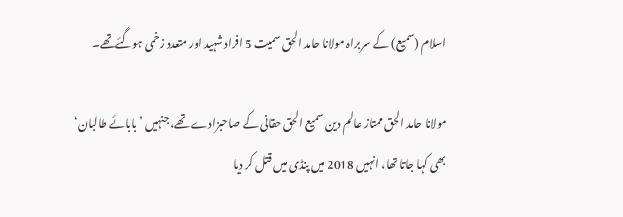اسلام (سمیع) کے سربراہ مولانا حامد الحق سمیت 5 افراد شہید اور متعدد زخمی ہوگئےتھے۔

مولانا حامد الحق ممتاز عالم دین سمیع الحق حقانی کے صاحبزادے تھے، جنہیں ’بابائے طالبان‘ بھی کہا جاتا تھا، انہیں 2018 میں پنڈی میں قتل کر دیا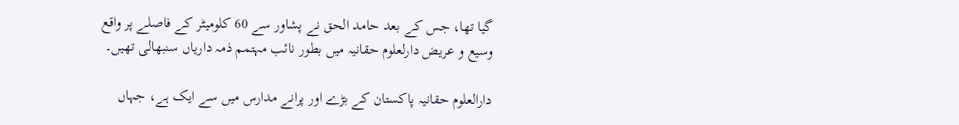گیا تھا، جس کے بعد حامد الحق نے پشاور سے 60 کلومیٹر کے فاصلے پر واقع وسیع و عریض دارلعلوم حقانیہ میں بطور نائب مہتمم ذمہ داریاں سنبھالی تھیں۔

دارالعلوم حقانیہ پاکستان کے بڑے اور پرانے مدارس میں سے ایک ہے، جہاں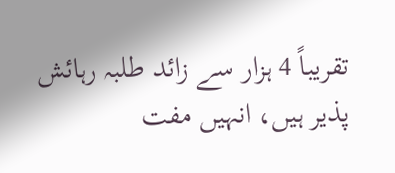تقریباً 4 ہزار سے زائد طلبہ رہائش پذیر ہیں، انہیں مفت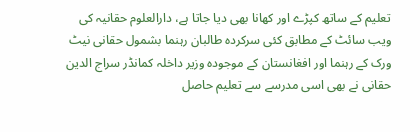تعلیم کے ساتھ کپڑے اور کھانا بھی دیا جاتا ہے، دارالعلوم حقانیہ کی ویب سائٹ کے مطابق کئی سرکردہ طالبان رہنما بشمول حقانی نیٹ ورک کے رہنما اور افغانستان کے موجودہ وزیر داخلہ کمانڈر سراج الدین حقانی نے بھی اسی مدرسے سے تعلیم حاصل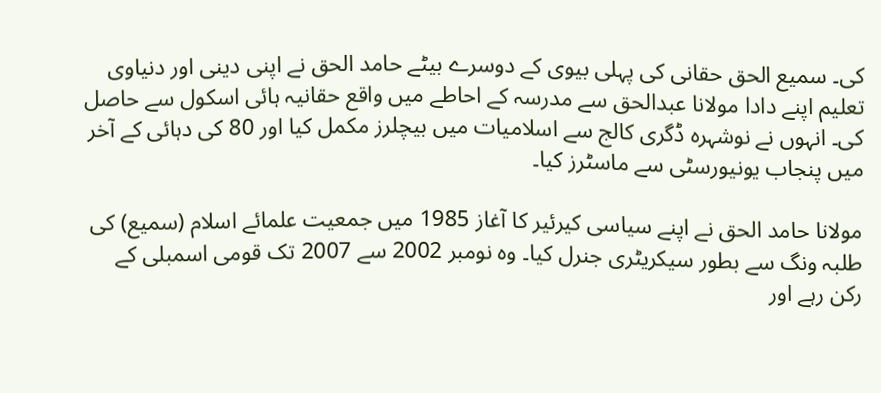کی۔ سمیع الحق حقانی کی پہلی بیوی کے دوسرے بیٹے حامد الحق نے اپنی دینی اور دنیاوی تعلیم اپنے دادا مولانا عبدالحق سے مدرسہ کے احاطے میں واقع حقانیہ ہائی اسکول سے حاصل کی۔ انہوں نے نوشہرہ ڈگری کالج سے اسلامیات میں بیچلرز مکمل کیا اور 80 کی دہائی کے آخر میں پنجاب یونیورسٹی سے ماسٹرز کیا۔

مولانا حامد الحق نے اپنے سیاسی کیرئیر کا آغاز 1985 میں جمعیت علمائے اسلام (سمیع) کی طلبہ ونگ سے بطور سیکریٹری جنرل کیا۔ وہ نومبر 2002 سے 2007 تک قومی اسمبلی کے رکن رہے اور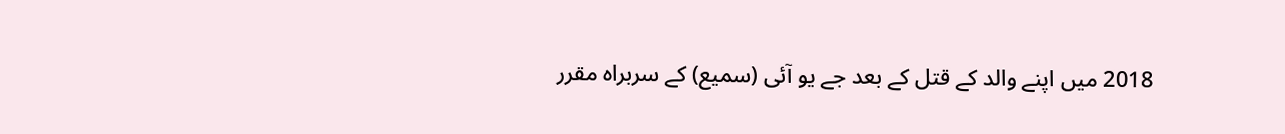2018 میں اپنے والد کے قتل کے بعد جے یو آئی (سمیع) کے سربراہ مقرر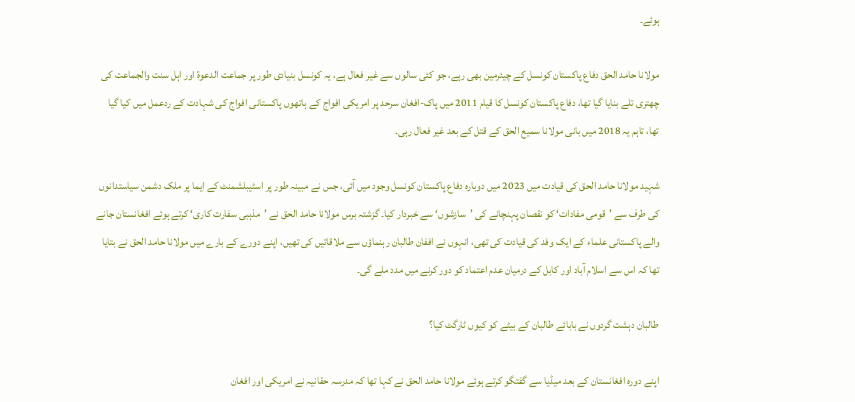ہوئے۔

مولانا حامد الحق دفاع پاکستان کونسل کے چیئرمین بھی رہے، جو کئی سالوں سے غیر فعال ہے، یہ کونسل بنیادی طور پر جماعت الدعوۃ اور اہل سنت والجماعت کی چھتری تلے بنایا گیا تھا، دفاع پاکستان کونسل کا قیام 2011 میں پاک-افغان سرحد پر امریکی افواج کے ہاتھوں پاکستانی افواج کی شہادت کے ردعمل میں کیا گیا تھا، تاہم یہ 2018 میں بانی مولانا سمیع الحق کے قتل کے بعد غیر فعال رہی۔

شہید مولانا حامد الحق کی قیادت میں 2023 میں دوبارہ دفاع پاکستان کونسل وجود میں آئی، جس نے مبینہ طور پر اسٹیبلشمنٹ کے ایما پر ملک دشمن سیاستدانوں کی طرف سے ’قومی مفادات‘ کو نقصان پہنچانے کی ’سازشوں‘ سے خبردار کیا۔ گزشتہ برس مولانا حامد الحق نے ’مذہبی سفارت کاری‘ کرتے ہوئے افغانستان جانے والے پاکستانی علماء کے ایک وفد کی قیادت کی تھی، انہوں نے اففان طالبان رہنماؤں سے ملاقاتیں کی تھیں، اپنے دورے کے بارے میں مولانا حامد الحق نے بتایا تھا کہ اس سے اسلام آباد اور کابل کے درمیان عدم اعتماد کو دور کرنے میں مدد ملے گی۔

طالبان دہشت گردوں نے بابائے طالبان کے بیٹے کو کیوں ٹارگٹ کیا؟

اپنے دورہ افغانستان کے بعد میڈیا سے گفتگو کرتے ہوئے مولانا حامد الحق نے کہا تھا کہ مدرسہ حقانیہ نے امریکی اور افغان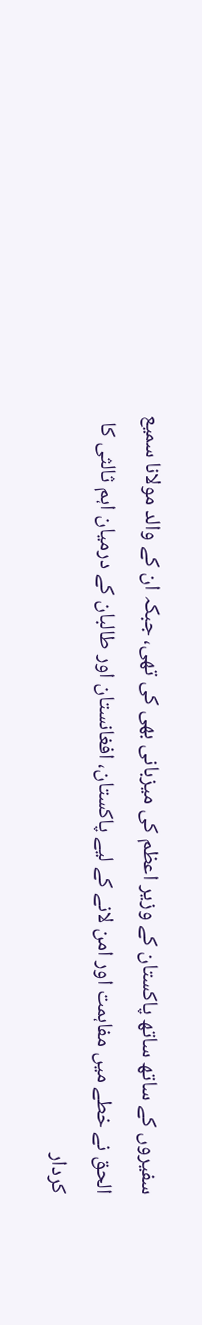سفیروں کے ساتھ ساتھ پاکستان کے وزیر اعظم کی میزبانی بھی کی تھی، جبکہ ان کے والد مولانا سمیع الحق نے خطے میں مفاہمت اور امن لانے کے لیے پاکستان، افغانستان اور طالبان کے درمیان اہم ثالثی کا کردار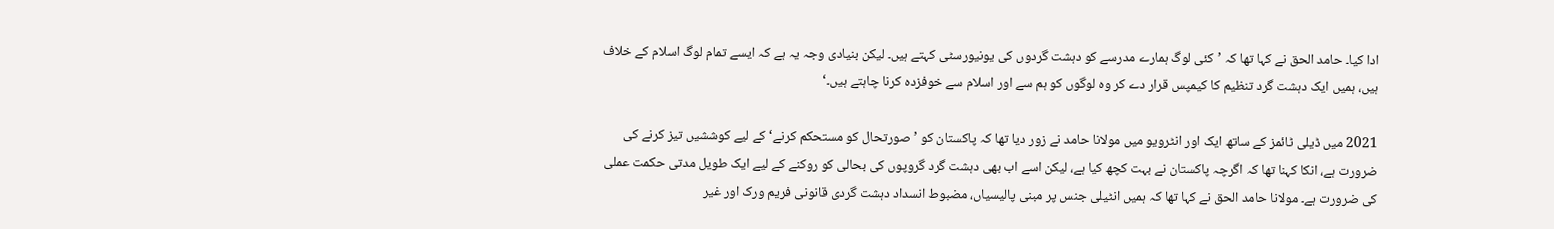ادا کیا۔ حامد الحق نے کہا تھا کہ ’کئی لوگ ہمارے مدرسے کو دہشت گردوں کی یونیورسٹی کہتے ہیں۔ لیکن بنیادی وجہ یہ ہے کہ ایسے تمام لوگ اسلام کے خلاف ہیں، ہمیں ایک دہشت گرد تنظیم کا کیمپس قرار دے کر وہ لوگوں کو ہم سے اور اسلام سے خوفزدہ کرنا چاہتے ہیں۔‘

2021 میں ڈیلی ٹائمز کے ساتھ ایک اور انٹرویو میں مولانا حامد نے زور دیا تھا کہ پاکستان کو ’صورتحال کو مستحکم کرنے‘ کے لیے کوششیں تیز کرنے کی ضرورت ہے، انکا کہنا تھا کہ اگرچہ پاکستان نے بہت کچھ کیا ہے، لیکن اسے اب بھی دہشت گرد گروپوں کی بحالی کو روکنے کے لیے ایک طویل مدتی حکمت عملی کی ضرورت ہے۔ مولانا حامد الحق نے کہا تھا کہ ہمیں انٹیلی جنس پر مبنی پالیسیاں، مضبوط انسداد دہشت گردی قانونی فریم ورک اور غیر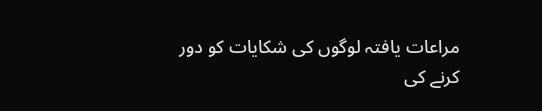مراعات یافتہ لوگوں کی شکایات کو دور کرنے کی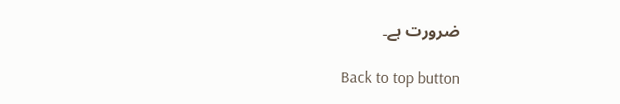ضرورت ہے۔

Back to top button